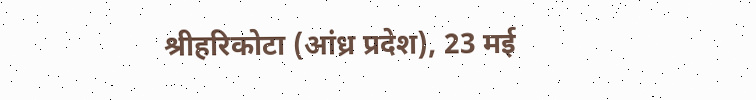श्रीहरिकोटा (आंध्र प्रदेश), 23 मई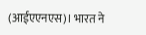(आईएएनएस)। भारत ने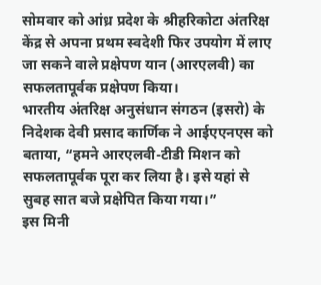सोमवार को आंध्र प्रदेश के श्रीहरिकोटा अंतरिक्ष केंद्र से अपना प्रथम स्वदेशी फिर उपयोग में लाए जा सकने वाले प्रक्षेपण यान (आरएलवी) का सफलतापूर्वक प्रक्षेपण किया।
भारतीय अंतरिक्ष अनुसंधान संगठन (इसरो) के निदेशक देवी प्रसाद कार्णिक ने आईएएनएस को बताया, “हमने आरएलवी-टीडी मिशन को सफलतापूर्वक पूरा कर लिया है। इसे यहां से सुबह सात बजे प्रक्षेपित किया गया।”
इस मिनी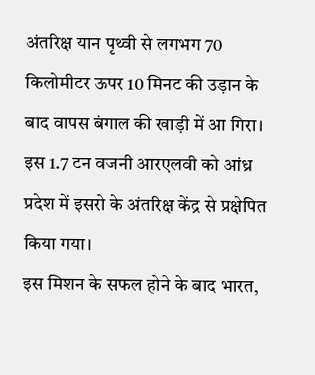अंतरिक्ष यान पृथ्वी से लगभग 70 किलोमीटर ऊपर 10 मिनट की उड़ान के बाद वापस बंगाल की खाड़ी में आ गिरा।
इस 1.7 टन वजनी आरएलवी को आंध्र प्रदेश में इसरो के अंतरिक्ष केंद्र से प्रक्षेपित किया गया।
इस मिशन के सफल होने के बाद भारत,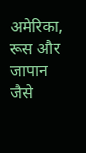अमेरिका, रूस और जापान जैसे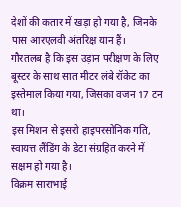देशों की कतार में खड़ा हो गया है, जिनके पास आरएलवी अंतरिक्ष यान हैं।
गौरतलब है कि इस उड़ान परीक्षण के लिए बूस्टर के साथ सात मीटर लंबे रॉकेट का इस्तेमाल किया गया, जिसका वजन 17 टन था।
इस मिशन से इसरो हाइपरसोनिक गति, स्वायत्त लैंडिंग के डेटा संग्रहित करने में सक्षम हो गया है।
विक्रम साराभाई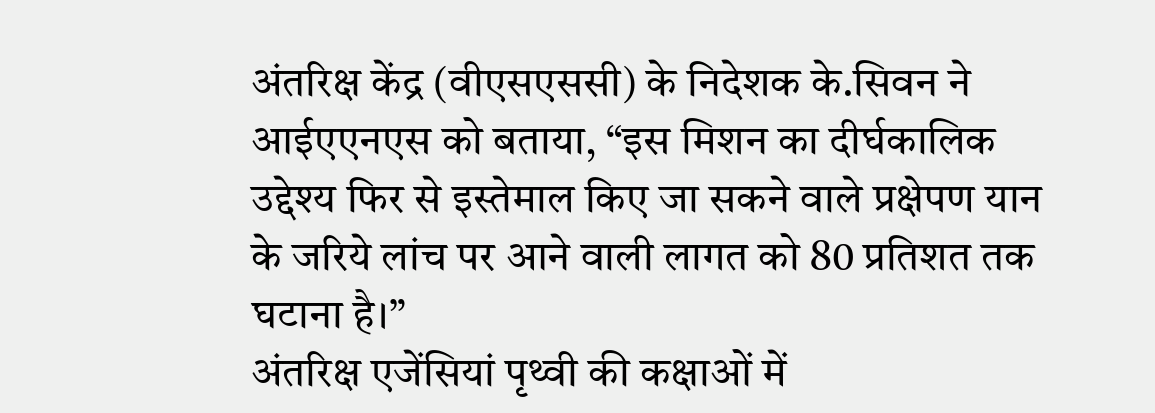अंतरिक्ष केंद्र (वीएसएससी) के निदेशक के.सिवन ने आईएएनएस को बताया, “इस मिशन का दीर्घकालिक उद्देश्य फिर से इस्तेमाल किए जा सकने वाले प्रक्षेपण यान के जरिये लांच पर आने वाली लागत को 80 प्रतिशत तक घटाना है।”
अंतरिक्ष एजेंसियां पृथ्वी की कक्षाओं में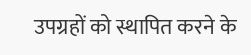उपग्रहों को स्थापित करने के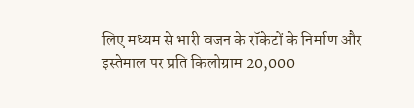लिए मध्यम से भारी वजन के रॉकेटों के निर्माण और इस्तेमाल पर प्रति किलोग्राम 20,000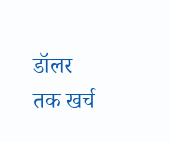डॉलर तक खर्च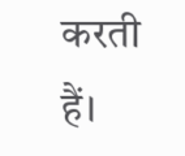करती हैं।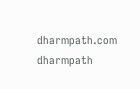dharmpath.com dharmpath